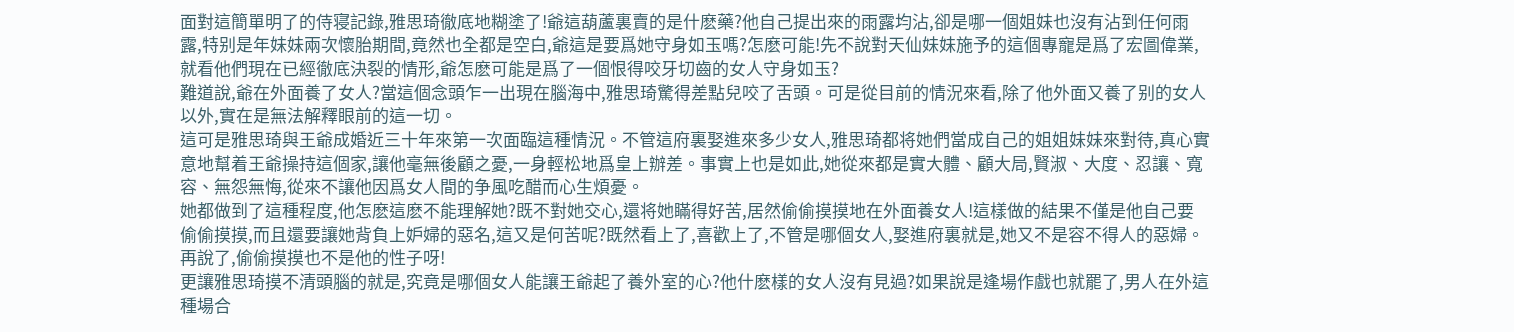面對這簡單明了的侍寝記錄,雅思琦徹底地糊塗了!爺這葫蘆裏賣的是什麽藥?他自己提出來的雨露均沾,卻是哪一個姐妹也沒有沾到任何雨露,特别是年妹妹兩次懷胎期間,竟然也全都是空白,爺這是要爲她守身如玉嗎?怎麽可能!先不說對天仙妹妹施予的這個專寵是爲了宏圖偉業,就看他們現在已經徹底決裂的情形,爺怎麽可能是爲了一個恨得咬牙切齒的女人守身如玉?
難道說,爺在外面養了女人?當這個念頭乍一出現在腦海中,雅思琦驚得差點兒咬了舌頭。可是從目前的情況來看,除了他外面又養了别的女人以外,實在是無法解釋眼前的這一切。
這可是雅思琦與王爺成婚近三十年來第一次面臨這種情況。不管這府裏娶進來多少女人,雅思琦都将她們當成自己的姐姐妹妹來對待,真心實意地幫着王爺操持這個家,讓他毫無後顧之憂,一身輕松地爲皇上辦差。事實上也是如此,她從來都是實大體、顧大局,賢淑、大度、忍讓、寬容、無怨無悔,從來不讓他因爲女人間的争風吃醋而心生煩憂。
她都做到了這種程度,他怎麽這麽不能理解她?既不對她交心,還将她瞞得好苦,居然偷偷摸摸地在外面養女人!這樣做的結果不僅是他自己要偷偷摸摸,而且還要讓她背負上妒婦的惡名,這又是何苦呢?既然看上了,喜歡上了,不管是哪個女人,娶進府裏就是,她又不是容不得人的惡婦。再說了,偷偷摸摸也不是他的性子呀!
更讓雅思琦摸不清頭腦的就是,究竟是哪個女人能讓王爺起了養外室的心?他什麽樣的女人沒有見過?如果說是逢場作戲也就罷了,男人在外這種場合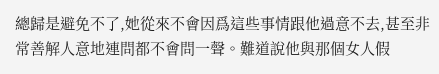總歸是避免不了,她從來不會因爲這些事情跟他過意不去,甚至非常善解人意地連問都不會問一聲。難道說他與那個女人假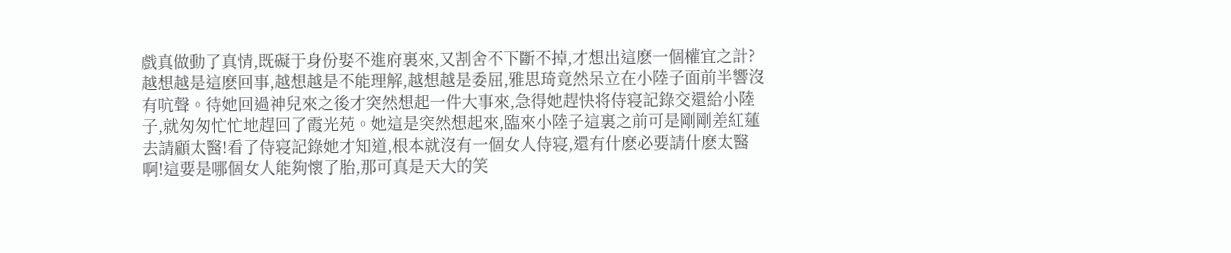戲真做動了真情,既礙于身份娶不進府裏來,又割舍不下斷不掉,才想出這麽一個權宜之計?
越想越是這麽回事,越想越是不能理解,越想越是委屈,雅思琦竟然呆立在小陸子面前半響沒有吭聲。待她回過神兒來之後才突然想起一件大事來,急得她趕快将侍寝記錄交還給小陸子,就匆匆忙忙地趕回了霞光苑。她這是突然想起來,臨來小陸子這裏之前可是剛剛差紅蓮去請顧太醫!看了侍寝記錄她才知道,根本就沒有一個女人侍寝,還有什麽必要請什麽太醫啊!這要是哪個女人能夠懷了胎,那可真是天大的笑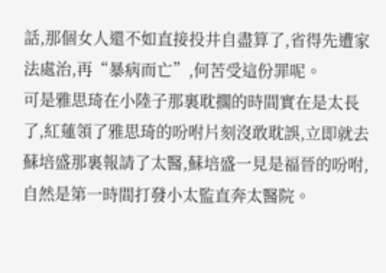話,那個女人還不如直接投井自盡算了,省得先遭家法處治,再“暴病而亡”,何苦受這份罪呢。
可是雅思琦在小陸子那裏耽擱的時間實在是太長了,紅蓮領了雅思琦的吩咐片刻沒敢耽誤,立即就去蘇培盛那裏報請了太醫,蘇培盛一見是福晉的吩咐,自然是第一時間打發小太監直奔太醫院。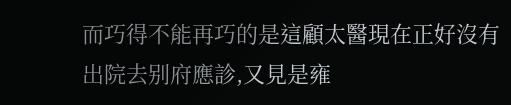而巧得不能再巧的是這顧太醫現在正好沒有出院去别府應診,又見是雍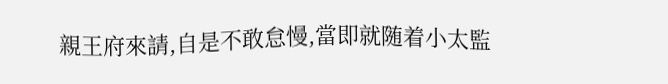親王府來請,自是不敢怠慢,當即就随着小太監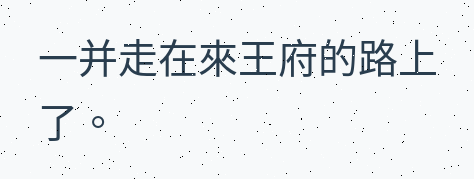一并走在來王府的路上了。